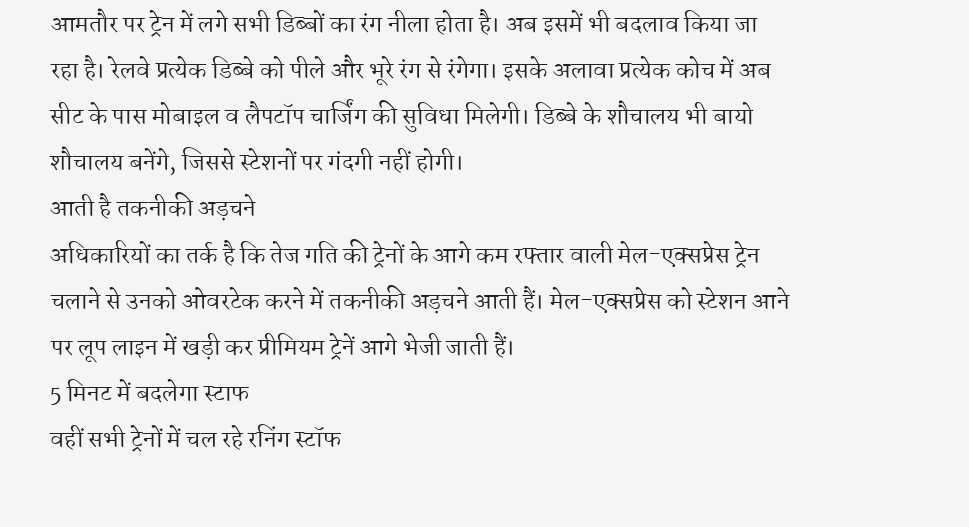आमतौर पर ट्रेन में लगे सभी डिब्बों का रंग नीला होता है। अब इसमें भी बदलाव किया जा रहा है। रेलवे प्रत्येक डिब्बे को पीले और भूरे रंग से रंगेगा। इसके अलावा प्रत्येक कोच में अब सीट के पास मोबाइल व लैपटॉप चार्जिंग की सुविधा मिलेगी। डिब्बे के शौचालय भी बायो शौचालय बनेंगे, जिससे स्टेशनों पर गंदगी नहीं होगी।
आती है तकनीकी अड़चने
अधिकारियों का तर्क है कि तेज गति की ट्रेनों के आगे कम रफ्तार वाली मेल-एक्सप्रेस ट्रेन चलाने से उनको ओवरटेक करने में तकनीकी अड़चने आती हैं। मेल-एक्सप्रेस को स्टेशन आने पर लूप लाइन में खड़ी कर प्रीमियम ट्रेनें आगे भेजी जाती हैं।
5 मिनट में बदलेगा स्टाफ
वहीं सभी ट्रेनों में चल रहे रनिंग स्टॉफ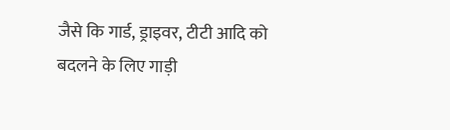जैसे कि गार्ड, ड्राइवर, टीटी आदि को बदलने के लिए गाड़ी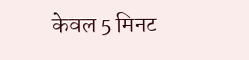केवल 5 मिनट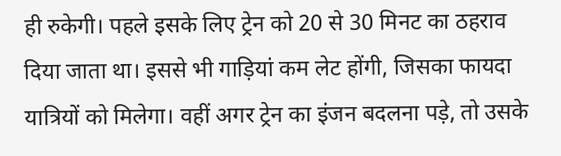ही रुकेगी। पहले इसके लिए ट्रेन को 20 से 30 मिनट का ठहराव दिया जाता था। इससे भी गाड़ियां कम लेट होंगी, जिसका फायदा यात्रियों को मिलेगा। वहीं अगर ट्रेन का इंजन बदलना पड़े, तो उसके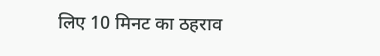लिए 10 मिनट का ठहराव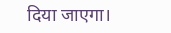दिया जाएगा।